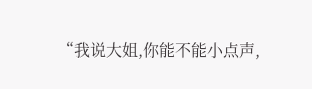“我说大姐,你能不能小点声,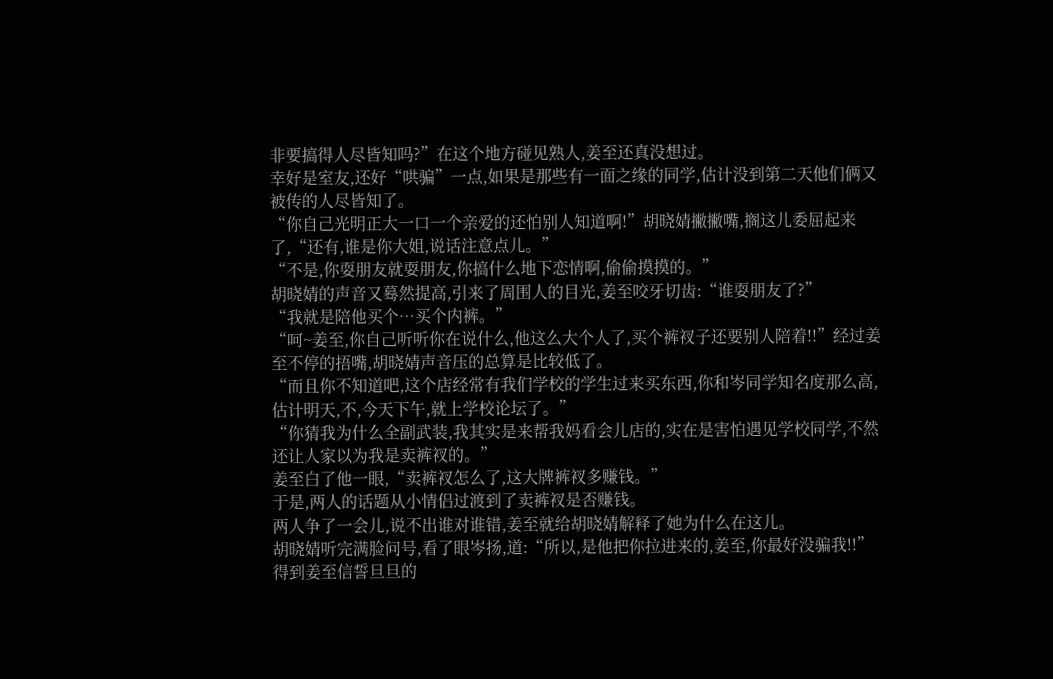非要搞得人尽皆知吗?”在这个地方碰见熟人,姜至还真没想过。
幸好是室友,还好“哄骗”一点,如果是那些有一面之缘的同学,估计没到第二天他们俩又被传的人尽皆知了。
“你自己光明正大一口一个亲爱的还怕别人知道啊!”胡晓婧撇撇嘴,搁这儿委屈起来了,“还有,谁是你大姐,说话注意点儿。”
“不是,你耍朋友就耍朋友,你搞什么地下恋情啊,偷偷摸摸的。”
胡晓婧的声音又蓦然提高,引来了周围人的目光,姜至咬牙切齿:“谁耍朋友了?”
“我就是陪他买个…买个内裤。”
“呵~姜至,你自己听听你在说什么,他这么大个人了,买个裤衩子还要别人陪着!!”经过姜至不停的捂嘴,胡晓婧声音压的总算是比较低了。
“而且你不知道吧,这个店经常有我们学校的学生过来买东西,你和岑同学知名度那么高,估计明天,不,今天下午,就上学校论坛了。”
“你猜我为什么全副武装,我其实是来帮我妈看会儿店的,实在是害怕遇见学校同学,不然还让人家以为我是卖裤衩的。”
姜至白了他一眼,“卖裤衩怎么了,这大牌裤衩多赚钱。”
于是,两人的话题从小情侣过渡到了卖裤衩是否赚钱。
两人争了一会儿,说不出谁对谁错,姜至就给胡晓婧解释了她为什么在这儿。
胡晓婧听完满脸问号,看了眼岑扬,道:“所以,是他把你拉进来的,姜至,你最好没骗我!!”
得到姜至信誓旦旦的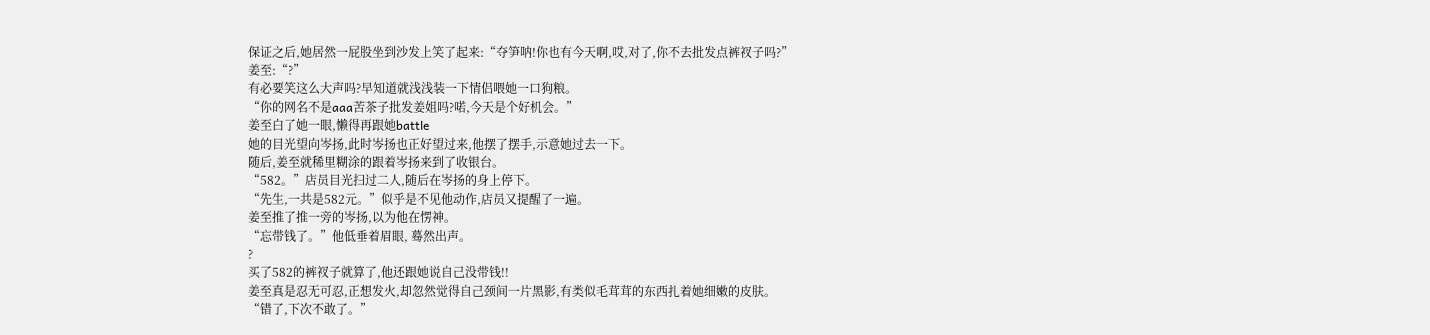保证之后,她居然一屁股坐到沙发上笑了起来:“夺笋呐!你也有今天啊,哎,对了,你不去批发点裤衩子吗?”
姜至:“?”
有必要笑这么大声吗?早知道就浅浅装一下情侣喂她一口狗粮。
“你的网名不是aaa苦茶子批发姜姐吗?喏,今天是个好机会。”
姜至白了她一眼,懒得再跟她battle
她的目光望向岑扬,此时岑扬也正好望过来,他摆了摆手,示意她过去一下。
随后,姜至就稀里糊涂的跟着岑扬来到了收银台。
“582。”店员目光扫过二人,随后在岑扬的身上停下。
“先生,一共是582元。”似乎是不见他动作,店员又提醒了一遍。
姜至推了推一旁的岑扬,以为他在愣神。
“忘带钱了。”他低垂着眉眼, 蓦然出声。
?
买了582的裤衩子就算了,他还跟她说自己没带钱!!
姜至真是忍无可忍,正想发火,却忽然觉得自己颈间一片黑影,有类似毛茸茸的东西扎着她细嫩的皮肤。
“错了,下次不敢了。”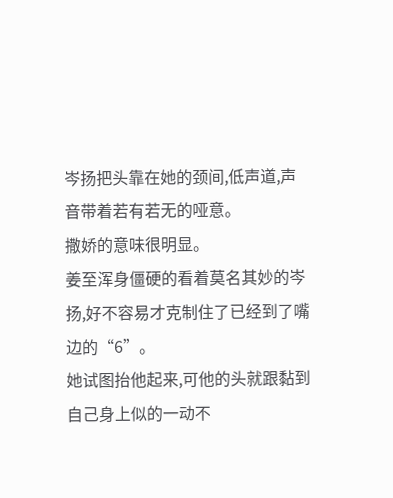岑扬把头靠在她的颈间,低声道,声音带着若有若无的哑意。
撒娇的意味很明显。
姜至浑身僵硬的看着莫名其妙的岑扬,好不容易才克制住了已经到了嘴边的“6”。
她试图抬他起来,可他的头就跟黏到自己身上似的一动不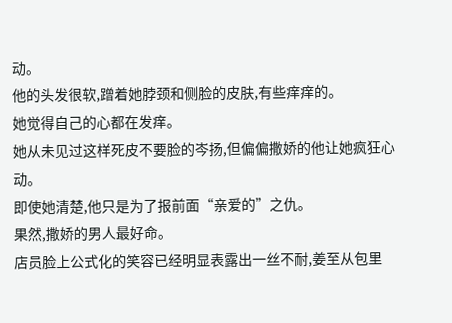动。
他的头发很软,蹭着她脖颈和侧脸的皮肤,有些痒痒的。
她觉得自己的心都在发痒。
她从未见过这样死皮不要脸的岑扬,但偏偏撒娇的他让她疯狂心动。
即使她清楚,他只是为了报前面“亲爱的”之仇。
果然,撒娇的男人最好命。
店员脸上公式化的笑容已经明显表露出一丝不耐,姜至从包里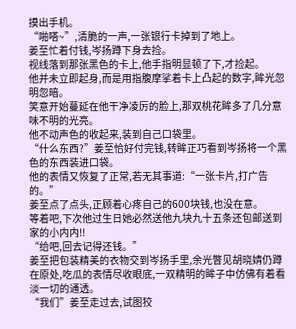摸出手机。
“啪嗒~”,清脆的一声,一张银行卡掉到了地上。
姜至忙着付钱,岑扬蹲下身去捡。
视线落到那张黑色的卡上,他手指明显顿了下,才捡起。
他并未立即起身,而是用指腹摩挲着卡上凸起的数字,眸光忽明忽暗。
笑意开始蔓延在他干净凌厉的脸上,那双桃花眸多了几分意味不明的光亮。
他不动声色的收起来,装到自己口袋里。
“什么东西?”姜至恰好付完钱,转眸正巧看到岑扬将一个黑色的东西装进口袋。
他的表情又恢复了正常,若无其事道:“一张卡片,打广告的。”
姜至点了点头,正顾着心疼自己的600块钱,也没在意。
等着吧,下次他过生日她必然送他九块九十五条还包邮送到家的小内内!!
“给吧,回去记得还钱。”
姜至把包装精美的衣物交到岑扬手里,余光瞥见胡晓婧仍蹲在原处,吃瓜的表情尽收眼底,一双精明的眸子中仿佛有着看淡一切的通透。
“我们”姜至走过去,试图狡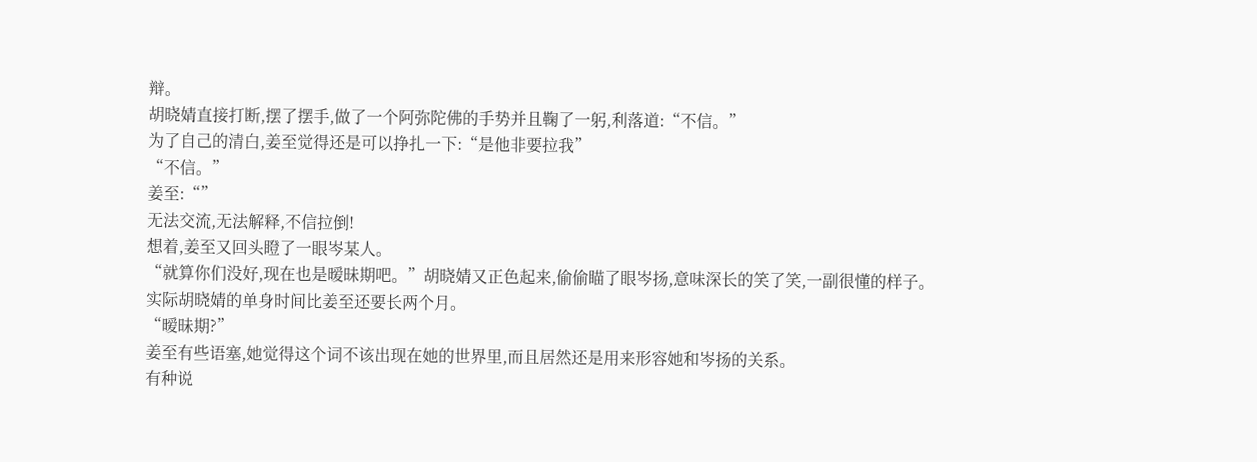辩。
胡晓婧直接打断,摆了摆手,做了一个阿弥陀佛的手势并且鞠了一躬,利落道:“不信。”
为了自己的清白,姜至觉得还是可以挣扎一下:“是他非要拉我”
“不信。”
姜至:“”
无法交流,无法解释,不信拉倒!
想着,姜至又回头瞪了一眼岑某人。
“就算你们没好,现在也是暧昧期吧。”胡晓婧又正色起来,偷偷瞄了眼岑扬,意味深长的笑了笑,一副很懂的样子。
实际胡晓婧的单身时间比姜至还要长两个月。
“暧昧期?”
姜至有些语塞,她觉得这个词不该出现在她的世界里,而且居然还是用来形容她和岑扬的关系。
有种说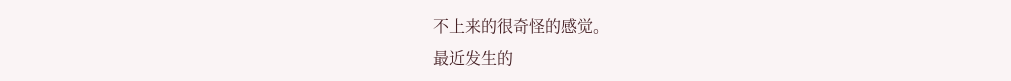不上来的很奇怪的感觉。
最近发生的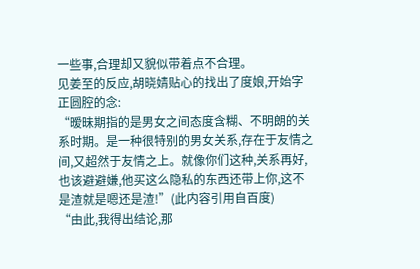一些事,合理却又貌似带着点不合理。
见姜至的反应,胡晓婧贴心的找出了度娘,开始字正圆腔的念:
“暧昧期指的是男女之间态度含糊、不明朗的关系时期。是一种很特别的男女关系,存在于友情之间,又超然于友情之上。就像你们这种,关系再好,也该避避嫌,他买这么隐私的东西还带上你,这不是渣就是嗯还是渣!”(此内容引用自百度)
“由此,我得出结论,那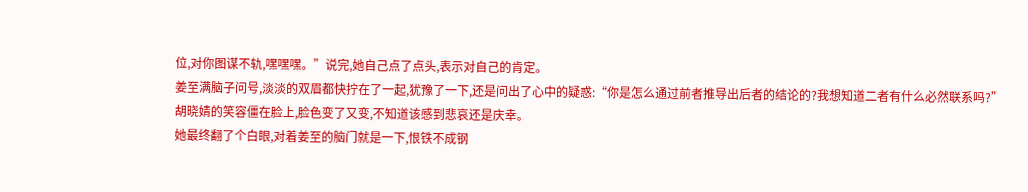位,对你图谋不轨,嘿嘿嘿。”说完,她自己点了点头,表示对自己的肯定。
姜至满脑子问号,淡淡的双眉都快拧在了一起,犹豫了一下,还是问出了心中的疑惑:“你是怎么通过前者推导出后者的结论的?我想知道二者有什么必然联系吗?”
胡晓婧的笑容僵在脸上,脸色变了又变,不知道该感到悲哀还是庆幸。
她最终翻了个白眼,对着姜至的脑门就是一下,恨铁不成钢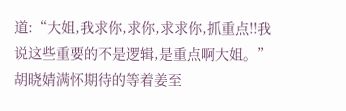道:“大姐,我求你,求你,求求你,抓重点!!我说这些重要的不是逻辑,是重点啊大姐。”
胡晓婧满怀期待的等着姜至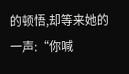的顿悟,却等来她的一声:“你喊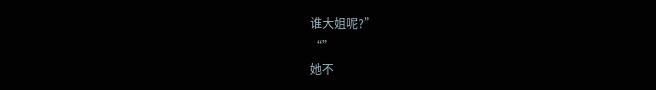谁大姐呢?”
“”
她不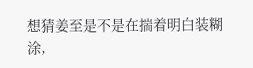想猜姜至是不是在揣着明白装糊涂,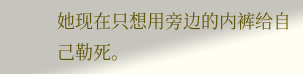她现在只想用旁边的内裤给自己勒死。